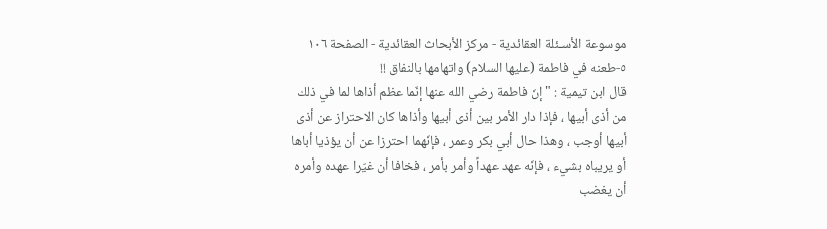موسوعة الأسـئلة العقائدية - مركز الأبحاث العقائدية - الصفحة ١٠٦
٥-طعنه في فاطمة (عليها السلام) واتهامها بالنفاق !!
قال ابن تيمية : " إنّ فاطمة رضي الله عنها إنّما عظم أذاها لما في ذلك من أذى أبيها ، فإذا دار الأمر بين أذى أبيها وأذاها كان الاحتراز عن أذى أبيها أوجب ، وهذا حال أبي بكر وعمر ، فإنّهما احترزا عن أن يؤذيا أباها أو يريباه بشيء ، فإنّه عهد عهداً وأمر بأمر ، فخافا أن غيّرا عهده وأمره أن يغضب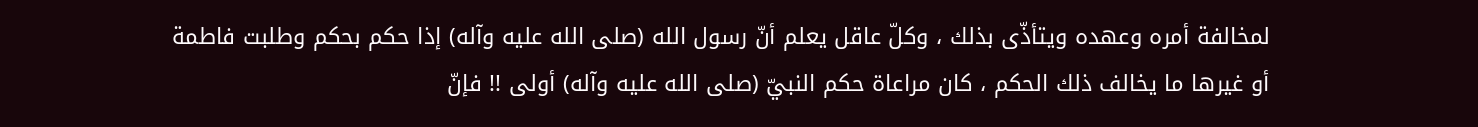لمخالفة أمره وعهده ويتأذّى بذلك ، وكلّ عاقل يعلم أنّ رسول الله (صلى الله عليه وآله) إذا حكم بحكم وطلبت فاطمة أو غيرها ما يخالف ذلك الحكم ، كان مراعاة حكم النبيّ (صلى الله عليه وآله) أولى !! فإنّ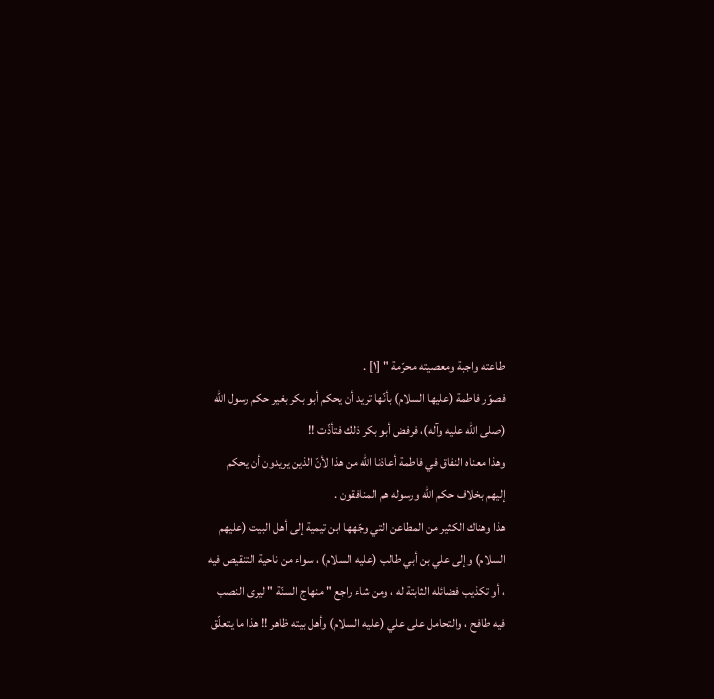طاعته واجبة ومعصيته محرّمة " [١] .
فصوّر فاطمة (عليها السلام) بأنّها تريد أن يحكم أبو بكر بغير حكم رسول الله (صلى الله عليه وآله)، فرفض أبو بكر ذلك فتأذّت !!
وهذا معناه النفاق في فاطمة أعاذنا الله من هذا لأنّ الذين يريدون أن يحكم إليهم بخلاف حكم الله ورسوله هم المنافقون .
هذا وهناك الكثير من المطاعن التي وجّهها ابن تيمية إلى أهل البيت (عليهم السلام) وإلى علي بن أبي طالب (عليه السلام) ، سواء من ناحية التنقيص فيه ، أو تكذيب فضائله الثابتة له ، ومن شاء راجع " منهاج السنّة " ليرى النصب فيه طافح ، والتحامل على علي (عليه السلام) وأهل بيته ظاهر !! هذا ما يتعلّق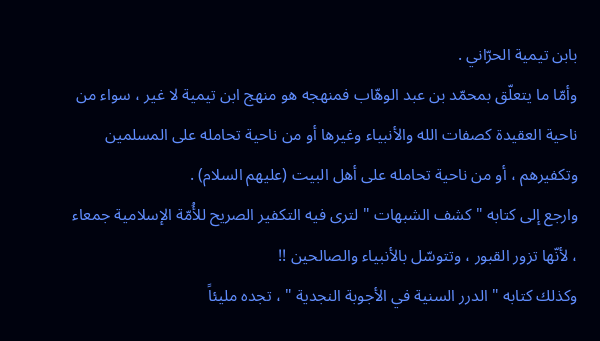بابن تيمية الحرّاني .
وأمّا ما يتعلّق بمحمّد بن عبد الوهّاب فمنهجه هو منهج ابن تيمية لا غير ، سواء من ناحية العقيدة كصفات الله والأنبياء وغيرها أو من ناحية تحامله على المسلمين وتكفيرهم ، أو من ناحية تحامله على أهل البيت (عليهم السلام) .
وارجع إلى كتابه " كشف الشبهات " لترى فيه التكفير الصريح للأُمّة الإسلامية جمعاء ، لأنّها تزور القبور ، وتتوسّل بالأنبياء والصالحين !!
وكذلك كتابه " الدرر السنية في الأجوبة النجدية " ، تجده مليئاً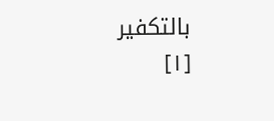بالتكفير
[١]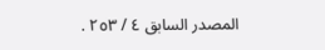المصدر السابق ٤ / ٢٥٣ .